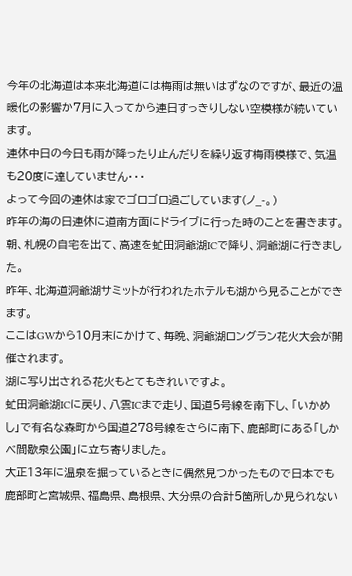今年の北海道は本来北海道には梅雨は無いはずなのですが、最近の温暖化の影響か7月に入ってから連日すっきりしない空模様が続いています。
連休中日の今日も雨が降ったり止んだりを繰り返す梅雨模様で、気温も20度に達していません・・・
よって今回の連休は家でゴロゴロ過ごしています(ノ_-。)
昨年の海の日連休に道南方面にドライブに行った時のことを書きます。
朝、札幌の自宅を出て、高速を虻田洞爺湖ICで降り、洞爺湖に行きました。
昨年、北海道洞爺湖サミットが行われたホテルも湖から見ることができます。
ここはGWから10月末にかけて、毎晩、洞爺湖ロングラン花火大会が開催されます。
湖に写り出される花火もとてもきれいですよ。
虻田洞爺湖ICに戻り、八雲ICまで走り、国道5号線を南下し、「いかめし」で有名な森町から国道278号線をさらに南下、鹿部町にある「しかべ間歇泉公園」に立ち寄りました。
大正13年に温泉を掘っているときに偶然見つかったもので日本でも鹿部町と宮城県、福島県、島根県、大分県の合計5箇所しか見られない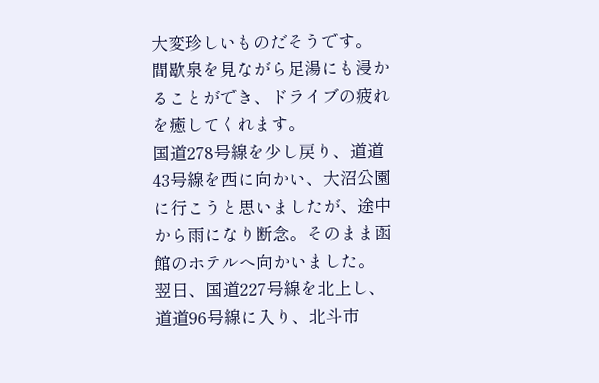大変珍しいものだそうです。
間歇泉を見ながら足湯にも浸かることができ、ドライブの疲れを癒してくれます。
国道278号線を少し戻り、道道43号線を西に向かい、大沼公園に行こうと思いましたが、途中から雨になり断念。そのまま函館のホテルへ向かいました。
翌日、国道227号線を北上し、道道96号線に入り、北斗市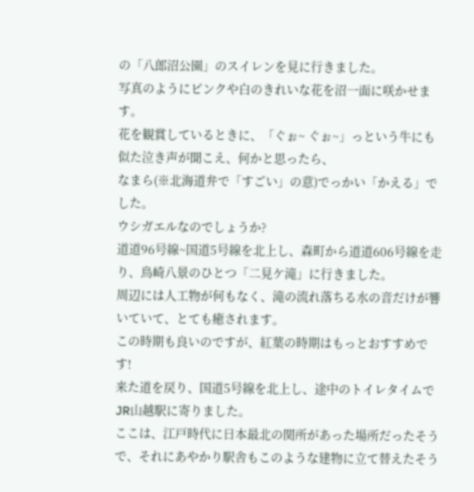の「八郎沼公園」のスイレンを見に行きました。
写真のようにピンクや白のきれいな花を沼一面に咲かせます。
花を観賞しているときに、「ぐぉ~ ぐぉ~」っという牛にも似た泣き声が聞こえ、何かと思ったら、
なまら(※北海道弁で「すごい」の意)でっかい「かえる」でした。
ウシガエルなのでしょうか?
道道96号線~国道5号線を北上し、森町から道道606号線を走り、鳥崎八景のひとつ「二見ケ滝」に行きました。
周辺には人工物が何もなく、滝の流れ落ちる水の音だけが響いていて、とても癒されます。
この時期も良いのですが、紅葉の時期はもっとおすすめです!
来た道を戻り、国道5号線を北上し、途中のトイレタイムでJR山越駅に寄りました。
ここは、江戸時代に日本最北の関所があった場所だったそうで、それにあやかり駅舎もこのような建物に立て替えたそう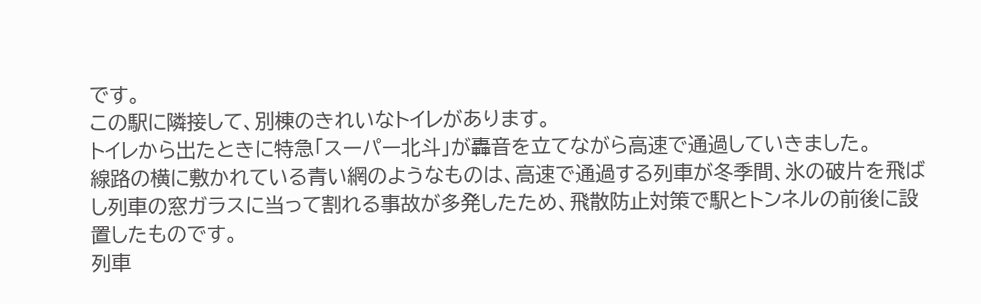です。
この駅に隣接して、別棟のきれいなトイレがあります。
トイレから出たときに特急「スーパー北斗」が轟音を立てながら高速で通過していきました。
線路の横に敷かれている青い網のようなものは、高速で通過する列車が冬季間、氷の破片を飛ばし列車の窓ガラスに当って割れる事故が多発したため、飛散防止対策で駅とトンネルの前後に設置したものです。
列車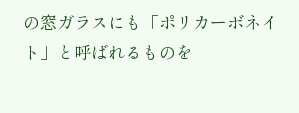の窓ガラスにも「ポリカーボネイト」と呼ばれるものを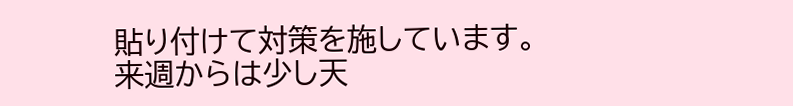貼り付けて対策を施しています。
来週からは少し天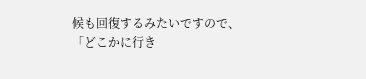候も回復するみたいですので、「どこかに行き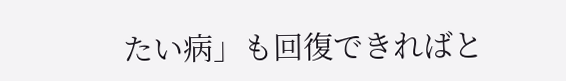たい病」も回復できればと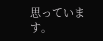思っています。